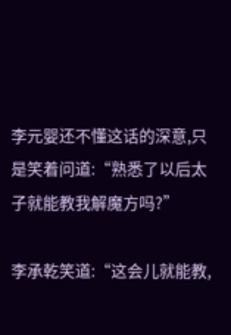李元婴还不懂这话的深意,只是笑着问道:“熟悉了以后太子就能教我解魔方吗?”

李承乾笑道:“这会儿就能教,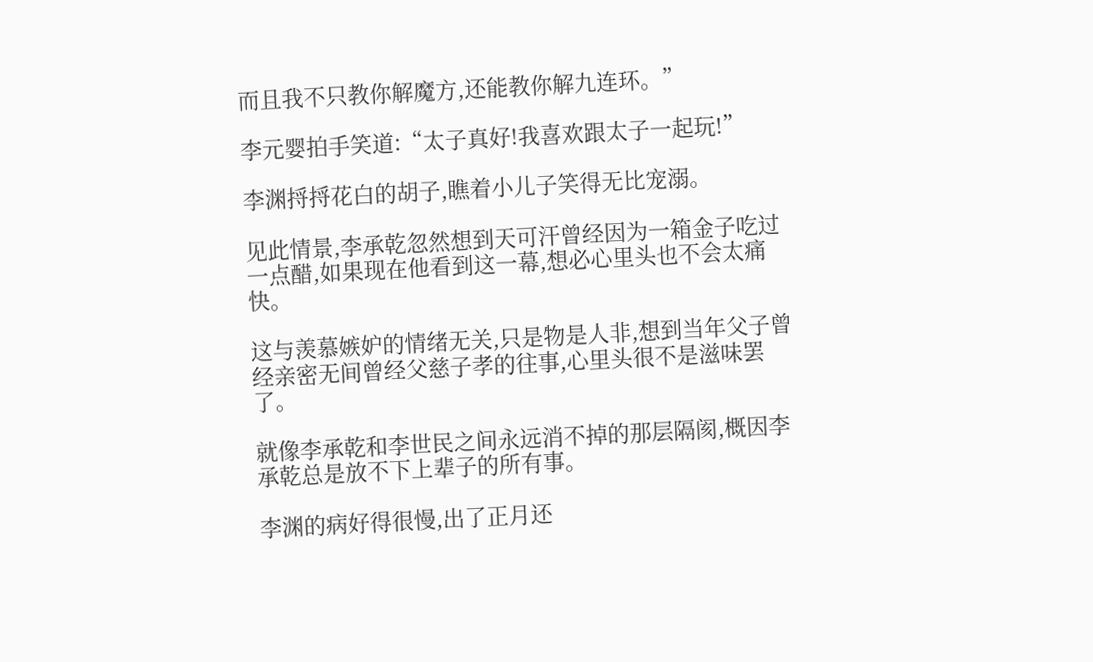而且我不只教你解魔方,还能教你解九连环。”

李元婴拍手笑道:“太子真好!我喜欢跟太子一起玩!”

李渊捋捋花白的胡子,瞧着小儿子笑得无比宠溺。

见此情景,李承乾忽然想到天可汗曾经因为一箱金子吃过一点醋,如果现在他看到这一幕,想必心里头也不会太痛快。

这与羡慕嫉妒的情绪无关,只是物是人非,想到当年父子曾经亲密无间曾经父慈子孝的往事,心里头很不是滋味罢了。

就像李承乾和李世民之间永远消不掉的那层隔阂,概因李承乾总是放不下上辈子的所有事。

李渊的病好得很慢,出了正月还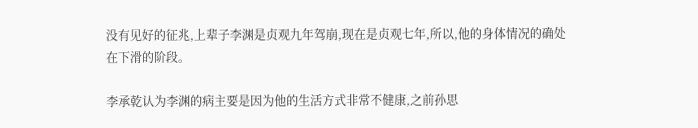没有见好的征兆,上辈子李渊是贞观九年驾崩,现在是贞观七年,所以,他的身体情况的确处在下滑的阶段。

李承乾认为李渊的病主要是因为他的生活方式非常不健康,之前孙思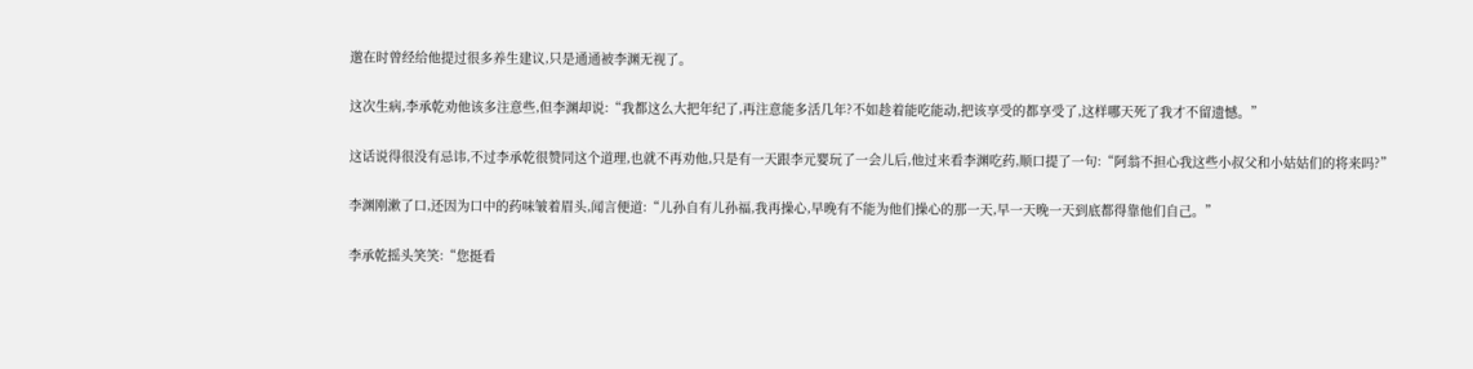邈在时曾经给他提过很多养生建议,只是通通被李渊无视了。

这次生病,李承乾劝他该多注意些,但李渊却说:“我都这么大把年纪了,再注意能多活几年?不如趁着能吃能动,把该享受的都享受了,这样哪天死了我才不留遗憾。”

这话说得很没有忌讳,不过李承乾很赞同这个道理,也就不再劝他,只是有一天跟李元婴玩了一会儿后,他过来看李渊吃药,顺口提了一句:“阿翁不担心我这些小叔父和小姑姑们的将来吗?”

李渊刚漱了口,还因为口中的药味皱着眉头,闻言便道:“儿孙自有儿孙福,我再操心,早晚有不能为他们操心的那一天,早一天晚一天到底都得靠他们自己。”

李承乾摇头笑笑:“您挺看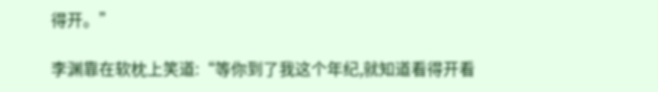得开。”

李渊靠在软枕上笑道:“等你到了我这个年纪,就知道看得开看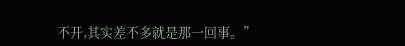不开,其实差不多就是那一回事。”